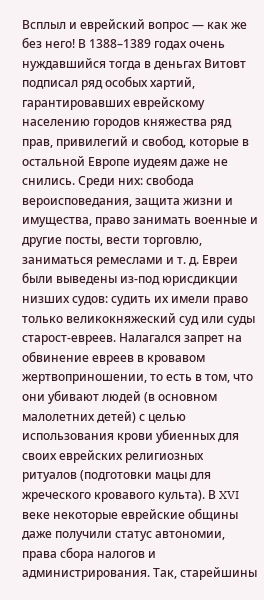Всплыл и еврейский вопрос — как же без него! В 1388–1389 годах очень нуждавшийся тогда в деньгах Витовт подписал ряд особых хартий, гарантировавших еврейскому населению городов княжества ряд прав, привилегий и свобод, которые в остальной Европе иудеям даже не снились. Среди них: свобода вероисповедания, защита жизни и имущества, право занимать военные и другие посты, вести торговлю, заниматься ремеслами и т. д. Евреи были выведены из-под юрисдикции низших судов: судить их имели право только великокняжеский суд или суды старост-евреев. Налагался запрет на обвинение евреев в кровавом жертвоприношении, то есть в том, что они убивают людей (в основном малолетних детей) с целью использования крови убиенных для своих еврейских религиозных ритуалов (подготовки мацы для жреческого кровавого культа). В XVI веке некоторые еврейские общины даже получили статус автономии, права сбора налогов и администрирования. Так, старейшины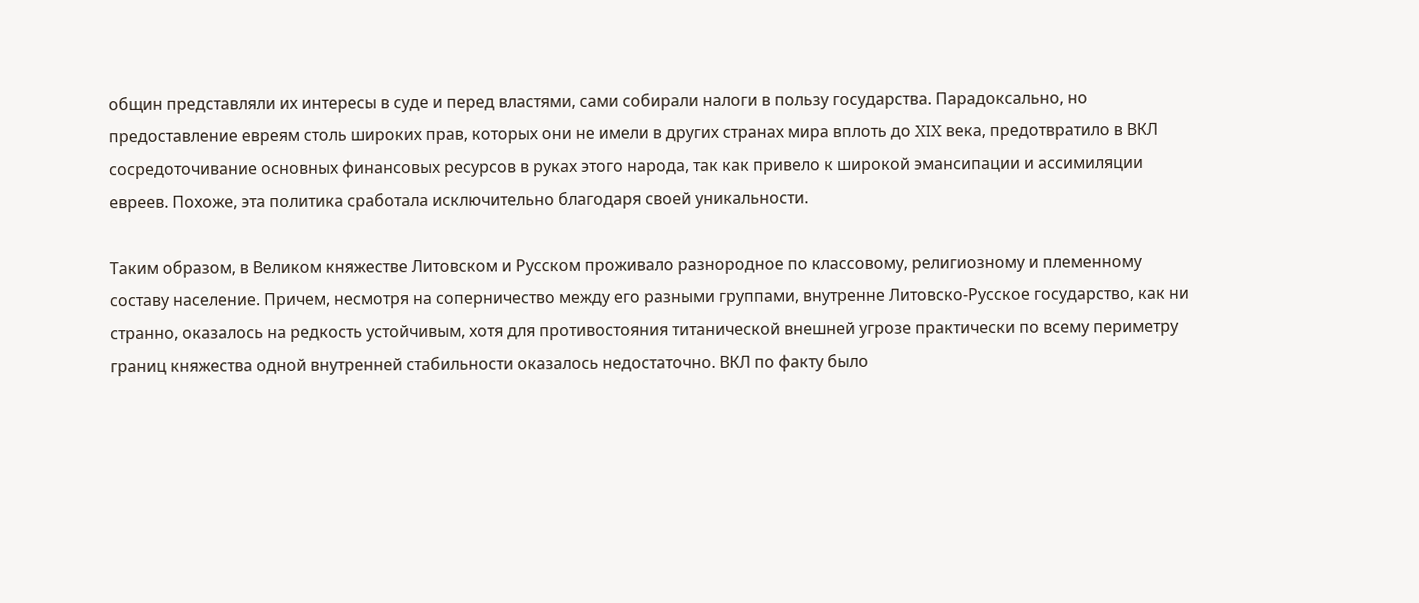общин представляли их интересы в суде и перед властями, сами собирали налоги в пользу государства. Парадоксально, но предоставление евреям столь широких прав, которых они не имели в других странах мира вплоть до XIX века, предотвратило в ВКЛ сосредоточивание основных финансовых ресурсов в руках этого народа, так как привело к широкой эмансипации и ассимиляции евреев. Похоже, эта политика сработала исключительно благодаря своей уникальности.

Таким образом, в Великом княжестве Литовском и Русском проживало разнородное по классовому, религиозному и племенному составу население. Причем, несмотря на соперничество между его разными группами, внутренне Литовско-Русское государство, как ни странно, оказалось на редкость устойчивым, хотя для противостояния титанической внешней угрозе практически по всему периметру границ княжества одной внутренней стабильности оказалось недостаточно. ВКЛ по факту было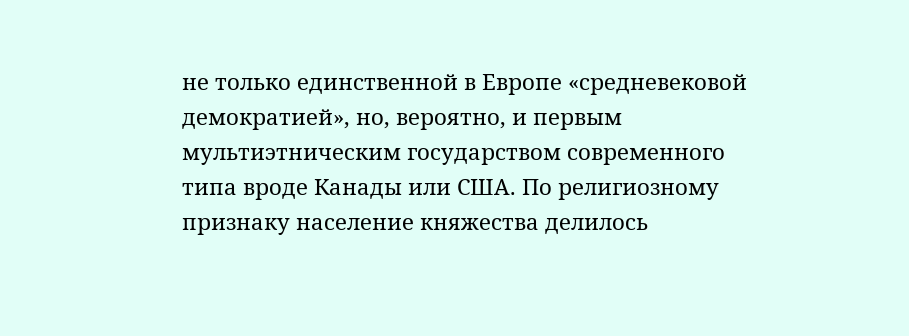не только единственной в Европе «средневековой демократией», но, вероятно, и первым мультиэтническим государством современного типа вроде Канады или США. По религиозному признаку население княжества делилось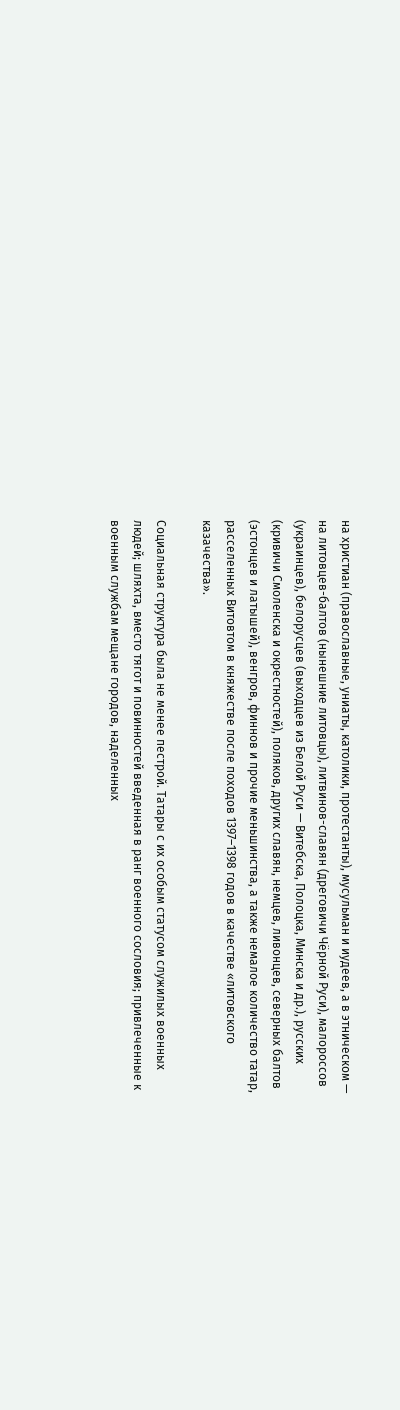на христиан (православные, униаты, католики, протестанты), мусульман и иудеев, а в этническом — на литовцев-балтов (нынешние литовцы), литвинов-славян (дреговичи Чёрной Руси), малороссов (украинцев), белорусцев (выходцев из Белой Руси — Витебска, Полоцка, Минска и др.), русских (кривичи Смоленска и окрестностей), поляков, других славян, немцев, ливонцев, северных балтов (эстонцев и латышей), венгров, финнов и прочие меньшинства, а также немалое количество татар, расселенных Витовтом в княжестве после походов 1397–1398 годов в качестве «литовского казачества».

Социальная структура была не менее пестрой. Татары с их особым статусом служилых военных людей; шляхта, вместо тягот и повинностей введенная в ранг военного сословия; привлеченные к военным службам мещане городов, наделенных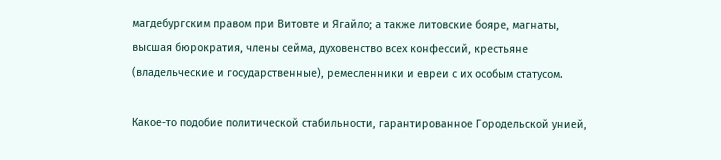магдебургским правом при Витовте и Ягайло; а также литовские бояре, магнаты, высшая бюрократия, члены сейма, духовенство всех конфессий, крестьяне (владельческие и государственные), ремесленники и евреи с их особым статусом.

Какое-то подобие политической стабильности, гарантированное Городельской унией,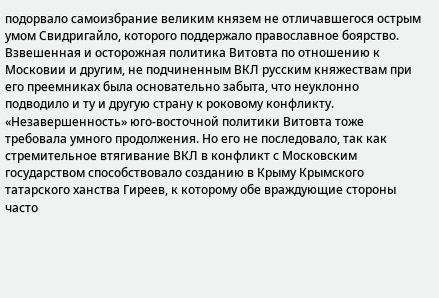подорвало самоизбрание великим князем не отличавшегося острым умом Свидригайло, которого поддержало православное боярство. Взвешенная и осторожная политика Витовта по отношению к Московии и другим, не подчиненным ВКЛ русским княжествам при его преемниках была основательно забыта, что неуклонно подводило и ту и другую страну к роковому конфликту. «Незавершенность» юго-восточной политики Витовта тоже требовала умного продолжения. Но его не последовало, так как стремительное втягивание ВКЛ в конфликт с Московским государством способствовало созданию в Крыму Крымского татарского ханства Гиреев, к которому обе враждующие стороны часто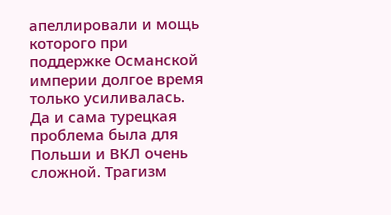апеллировали и мощь которого при поддержке Османской империи долгое время только усиливалась. Да и сама турецкая проблема была для Польши и ВКЛ очень сложной. Трагизм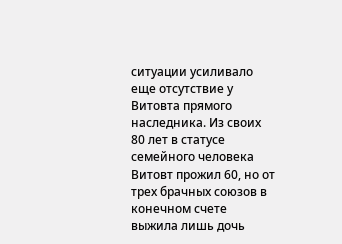ситуации усиливало еще отсутствие у Витовта прямого наследника. Из своих 80 лет в статусе семейного человека Витовт прожил 60, но от трех брачных союзов в конечном счете выжила лишь дочь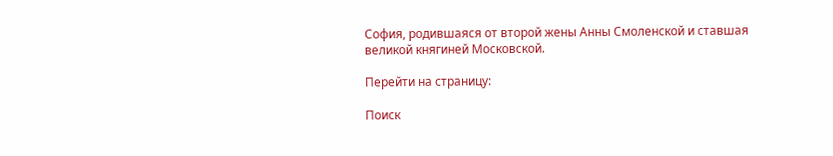София, родившаяся от второй жены Анны Смоленской и ставшая великой княгиней Московской.

Перейти на страницу:

Поиск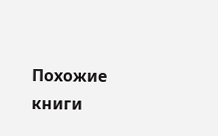Похожие книги